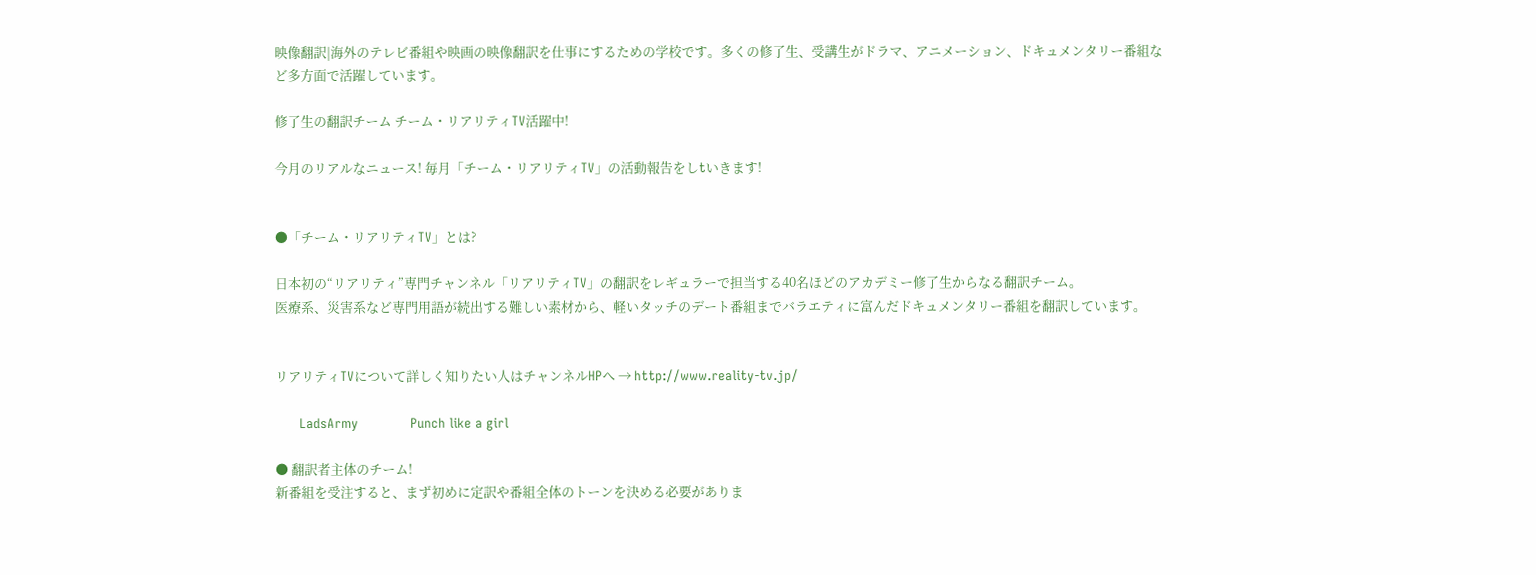映像翻訳|海外のテレビ番組や映画の映像翻訳を仕事にするための学校です。多くの修了生、受講生がドラマ、アニメーション、ドキュメンタリー番組など多方面で活躍しています。

修了生の翻訳チーム チーム・リアリティTV活躍中!

今月のリアルなニュース! 毎月「チーム・リアリティTV」の活動報告をしtいきます!


●「チーム・リアリティTV」とは?

日本初の“リアリティ”専門チャンネル「リアリティTV」の翻訳をレギュラーで担当する40名ほどのアカデミー修了生からなる翻訳チーム。
医療系、災害系など専門用語が続出する難しい素材から、軽いタッチのデート番組までバラエティに富んだドキュメンタリー番組を翻訳しています。


リアリティTVについて詳しく知りたい人はチャンネルHPへ → http://www.reality-tv.jp/

      LadsArmy             Punch like a girl

● 翻訳者主体のチーム!
新番組を受注すると、まず初めに定訳や番組全体のトーンを決める必要がありま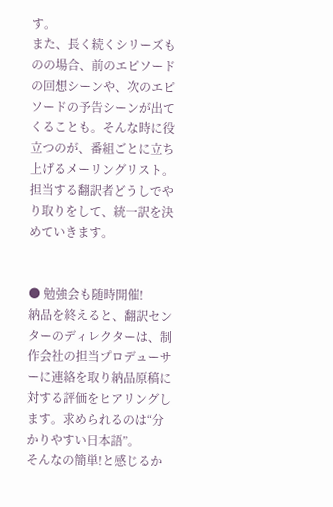す。
また、長く続くシリーズものの場合、前のエピソードの回想シーンや、次のエピソードの予告シーンが出てくることも。そんな時に役立つのが、番組ごとに立ち上げるメーリングリスト。担当する翻訳者どうしでやり取りをして、統一訳を決めていきます。


● 勉強会も随時開催!
納品を終えると、翻訳センターのディレクターは、制作会社の担当プロデューサーに連絡を取り納品原稿に対する評価をヒアリングします。求められるのは“分かりやすい日本語”。
そんなの簡単!と感じるか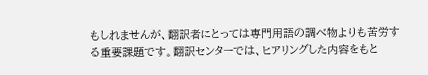もしれませんが、翻訳者にとっては専門用語の調べ物よりも苦労する重要課題です。翻訳センターでは、ヒアリングした内容をもと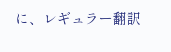に、レギュラー翻訳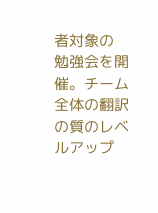者対象の
勉強会を開催。チーム全体の翻訳の質のレベルアップ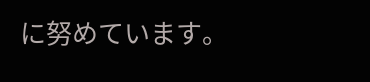に努めています。